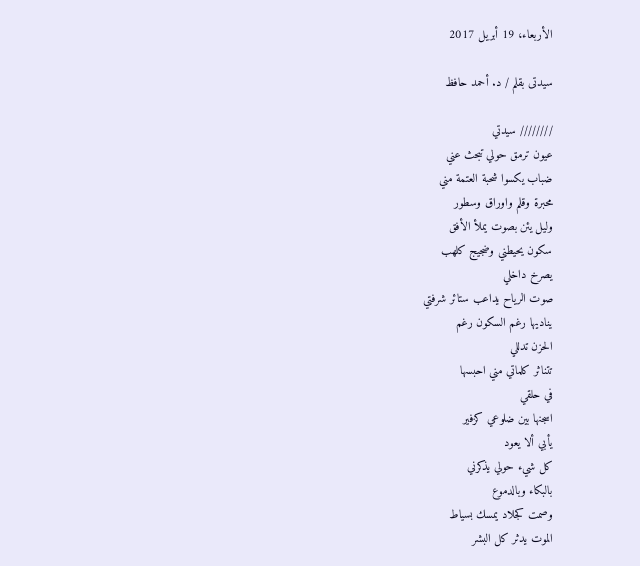الأربعاء، 19 أبريل 2017

سيدتى بقلم / د. أحمد حافظ

//////// سيدتي
عيون ترمق حولي تبحث عني
ضباب يكسوا شحبة العتمة مني
محبرة وقلم واوراق وسطور
وليل يئن بصوت يملأ الأفق
سكون يحيطني وضجيج كلهب
يصرخ داخلي
صوت الرياح يداعب ستائر شرفتي
يناديها رغم السكون رغم
الحزن تدللي
تتناثر كلماتي مني احبسها
في حلقي
اسجنها بين ضلوعي كزفير
يأبي ألا يعود
كل شيء حولي يذكرني
بالبكاء وبالدموع
وصمت كجلاد يمسك بسياط
الموت يدثر كل البشر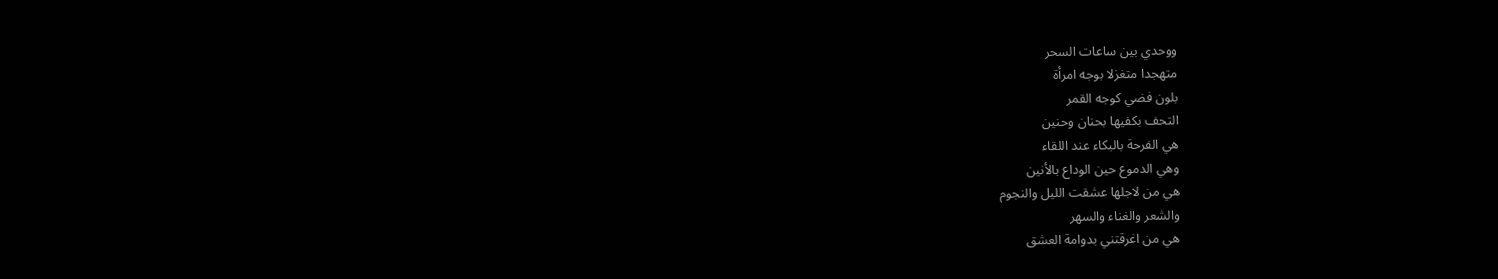ووحدي بين ساعات السحر
متهجدا متغزلا بوجه امرأة
بلون فضي كوجه القمر
التحف بكفيها بحنان وحنين
هي الفرحة بالبكاء عند اللقاء
وهي الدموع حين الوداع بالأنين
هي من لاجلها عشقت الليل والنجوم
والشعر والغناء والسهر
هي من اغرقتني بدوامة العشق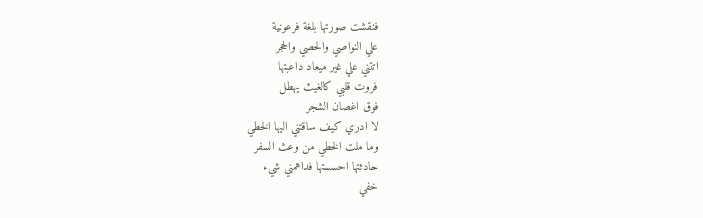فنقشت صورتها بلغة فرعونية
علي النواصي والحصي والحجر
اتتني علي غير ميعاد داعبتها
فروت قلبي كالغيث يهطل
فوق اغصان الشجر
لا ادري كيف ساقتني اليها الخطي
وما ملت الخطي من وعث السفر
حادثتها احسستها فداهمني شيء
خفي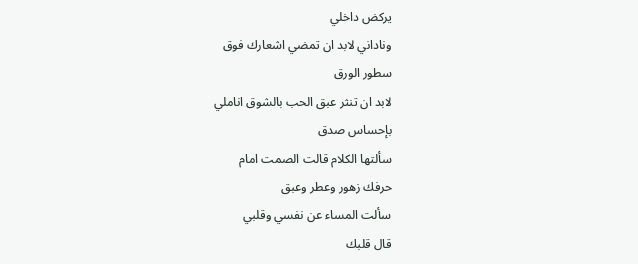يركض داخلي
وناداني لابد ان تمضي اشعارك فوق
سطور الورق
لابد ان تنثر عبق الحب بالشوق اناملي
بإحساس صدق
سألتها الكلام قالت الصمت امام
حرفك زهور وعطر وعبق
سألت المساء عن نفسي وقلبي
قال قلبك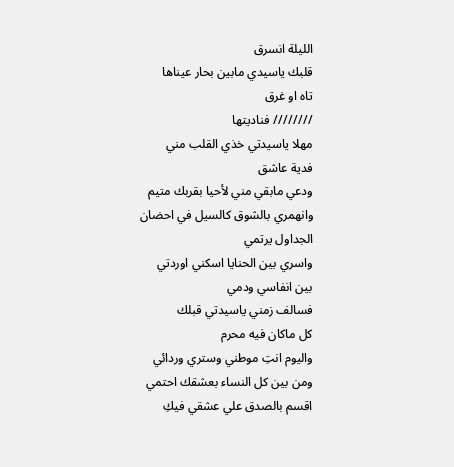الليلة انسرق
قلبك ياسيدي مابين بحار عيناها
تاه او غرق
//////// فناديتها
مهلا ياسيدتي خذي القلب مني
فدية عاشق
ودعي مابقي مني لأحيا بقربك متيم
وانهمري بالشوق كالسيل في احضان
الجداول يرتمي
واسري بين الحنايا اسكني اوردتي
بين انفاسي ودمي
فسالف زمني ياسيدتي قبلك
كل ماكان فيه محرم
واليوم انتِ موطني وستري وردائي
ومن بين كل النساء بعشقك احتمي
اقسم بالصدق علي عشقي فيكِ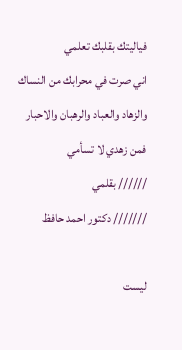فياليتك بقلبك تعلمي
اني صرت في محرابك من النساك
والزهاد والعباد والرهبان والاحبار
فمن زهدي لا تسأمي
////// بقلمي
/////// دكتور احمد حافظ

ليست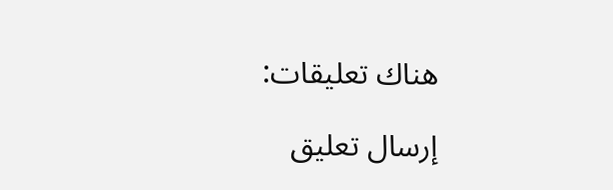هناك تعليقات:

إرسال تعليق